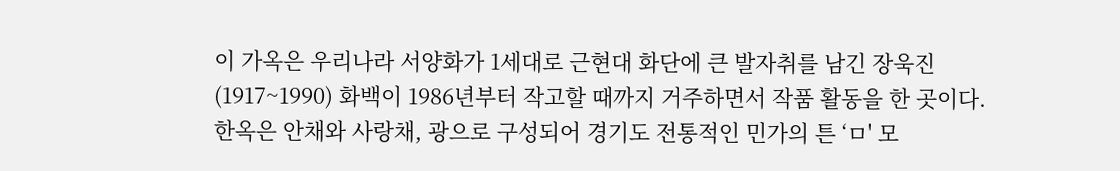이 가옥은 우리나라 서양화가 1세대로 근현대 화단에 큰 발자취를 남긴 장욱진(1917~1990) 화백이 1986년부터 작고할 때까지 거주하면서 작품 활동을 한 곳이다. 한옥은 안채와 사랑채, 광으로 구성되어 경기도 전통적인 민가의 튼 ‘ㅁ' 모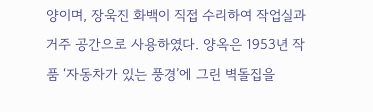양이며, 장욱진 화백이 직접 수리하여 작업실과 거주 공간으로 사용하였다. 양옥은 1953년 작품 ‘자동차가 있는 풍경’에 그린 벽돌집을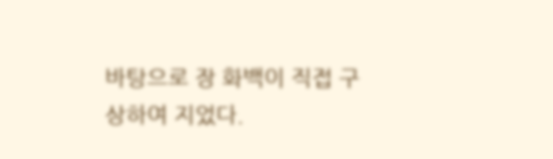바탕으로 장 화백이 직접 구상하여 지었다.